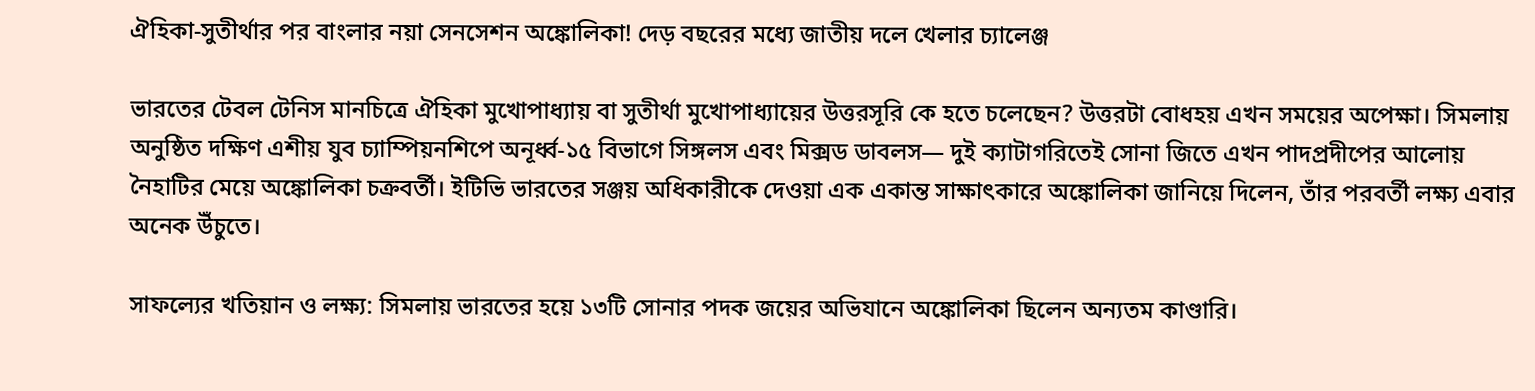ঐহিকা-সুতীর্থার পর বাংলার নয়া সেনসেশন অঙ্কোলিকা! দেড় বছরের মধ্যে জাতীয় দলে খেলার চ্যালেঞ্জ

ভারতের টেবল টেনিস মানচিত্রে ঐহিকা মুখোপাধ্যায় বা সুতীর্থা মুখোপাধ্যায়ের উত্তরসূরি কে হতে চলেছেন? উত্তরটা বোধহয় এখন সময়ের অপেক্ষা। সিমলায় অনুষ্ঠিত দক্ষিণ এশীয় যুব চ্যাম্পিয়নশিপে অনূর্ধ্ব-১৫ বিভাগে সিঙ্গলস এবং মিক্সড ডাবলস— দুই ক্যাটাগরিতেই সোনা জিতে এখন পাদপ্রদীপের আলোয় নৈহাটির মেয়ে অঙ্কোলিকা চক্রবর্তী। ইটিভি ভারতের সঞ্জয় অধিকারীকে দেওয়া এক একান্ত সাক্ষাৎকারে অঙ্কোলিকা জানিয়ে দিলেন, তাঁর পরবর্তী লক্ষ্য এবার অনেক উঁচুতে।

সাফল্যের খতিয়ান ও লক্ষ্য: সিমলায় ভারতের হয়ে ১৩টি সোনার পদক জয়ের অভিযানে অঙ্কোলিকা ছিলেন অন্যতম কাণ্ডারি।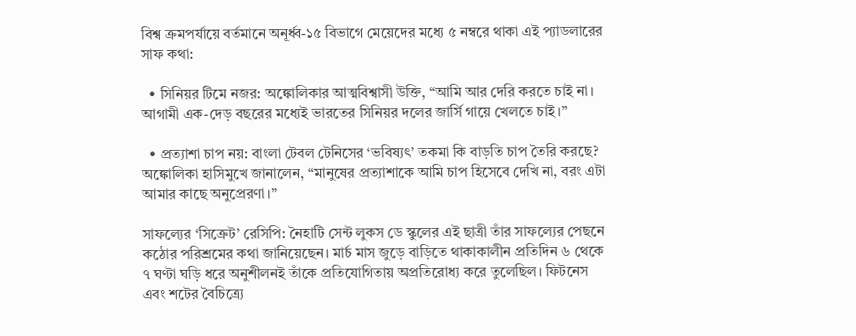বিশ্ব ক্রমপর্যায়ে বর্তমানে অনূর্ধ্ব-১৫ বিভাগে মেয়েদের মধ্যে ৫ নম্বরে থাকা এই প্যাডলারের সাফ কথা:

  • সিনিয়র টিমে নজর: অঙ্কোলিকার আত্মবিশ্বাসী উক্তি, “আমি আর দেরি করতে চাই না। আগামী এক-দেড় বছরের মধ্যেই ভারতের সিনিয়র দলের জার্সি গায়ে খেলতে চাই।”

  • প্রত্যাশা চাপ নয়: বাংলা টেবল টেনিসের ‘ভবিষ্যৎ’ তকমা কি বাড়তি চাপ তৈরি করছে? অঙ্কোলিকা হাসিমুখে জানালেন, “মানুষের প্রত্যাশাকে আমি চাপ হিসেবে দেখি না, বরং এটা আমার কাছে অনুপ্রেরণা।”

সাফল্যের ‘সিক্রেট’ রেসিপি: নৈহাটি সেন্ট লুকস ডে স্কুলের এই ছাত্রী তাঁর সাফল্যের পেছনে কঠোর পরিশ্রমের কথা জানিয়েছেন। মার্চ মাস জুড়ে বাড়িতে থাকাকালীন প্রতিদিন ৬ থেকে ৭ ঘণ্টা ঘড়ি ধরে অনুশীলনই তাঁকে প্রতিযোগিতায় অপ্রতিরোধ্য করে তুলেছিল। ফিটনেস এবং শটের বৈচিত্র্যে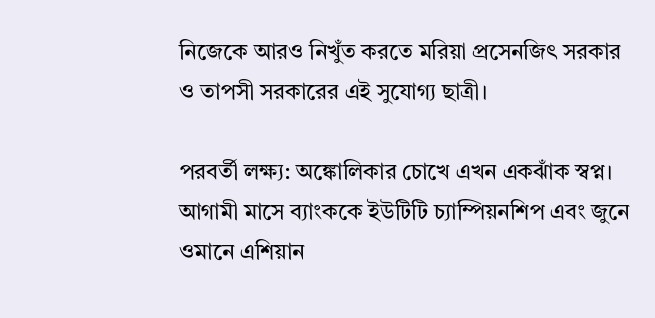নিজেকে আরও নিখুঁত করতে মরিয়া প্রসেনজিৎ সরকার ও তাপসী সরকারের এই সুযোগ্য ছাত্রী।

পরবর্তী লক্ষ্য: অঙ্কোলিকার চোখে এখন একঝাঁক স্বপ্ন। আগামী মাসে ব্যাংককে ইউটিটি চ্যাম্পিয়নশিপ এবং জুনে ওমানে এশিয়ান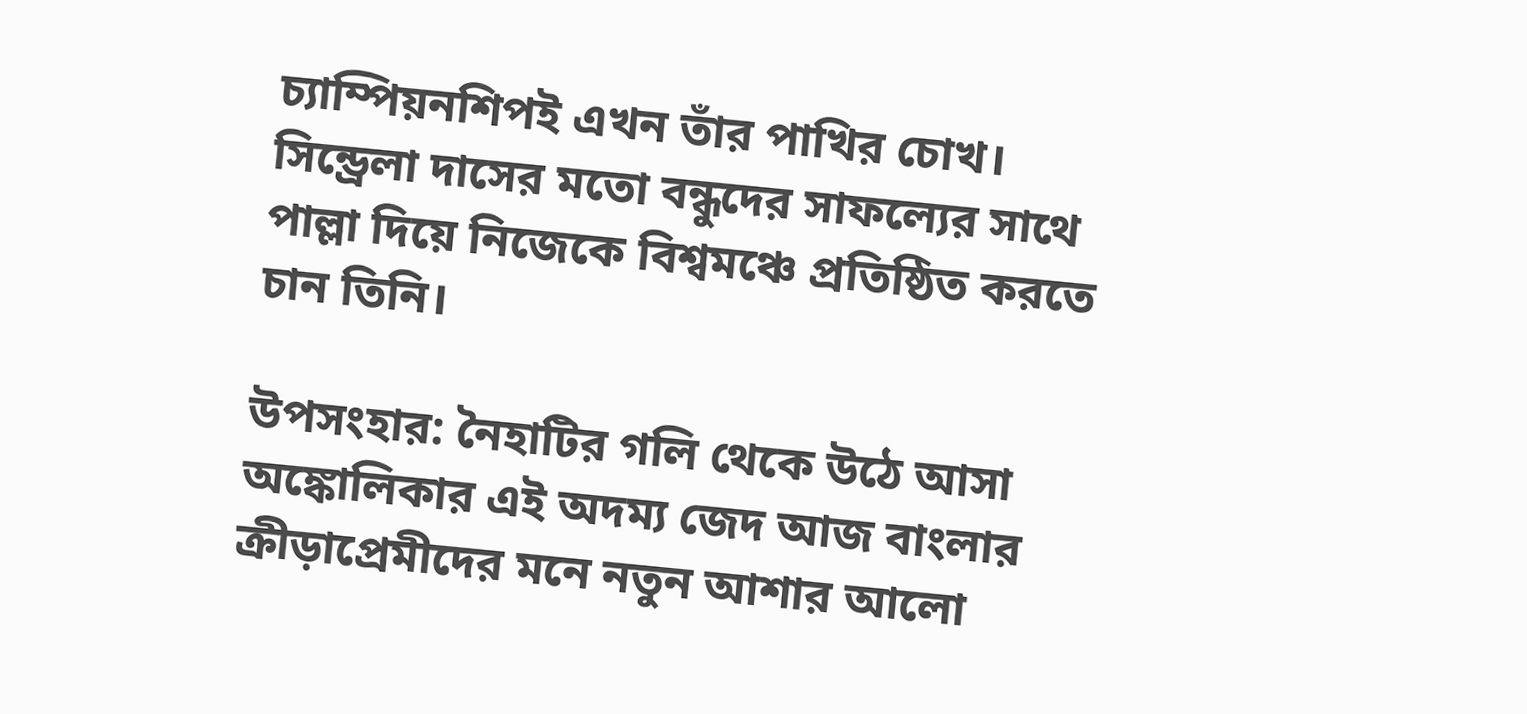চ্যাম্পিয়নশিপই এখন তাঁর পাখির চোখ। সিন্ড্রেলা দাসের মতো বন্ধুদের সাফল্যের সাথে পাল্লা দিয়ে নিজেকে বিশ্বমঞ্চে প্রতিষ্ঠিত করতে চান তিনি।

উপসংহার: নৈহাটির গলি থেকে উঠে আসা অঙ্কোলিকার এই অদম্য জেদ আজ বাংলার ক্রীড়াপ্রেমীদের মনে নতুন আশার আলো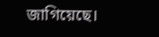জাগিয়েছে।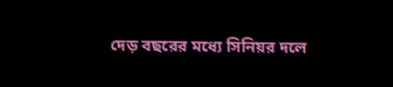দেড় বছরের মধ্যে সিনিয়র দলে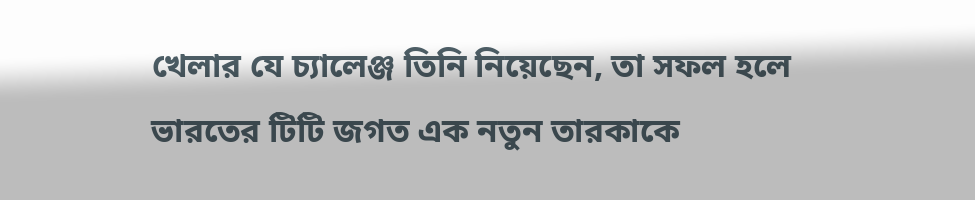খেলার যে চ্যালেঞ্জ তিনি নিয়েছেন, তা সফল হলে ভারতের টিটি জগত এক নতুন তারকাকে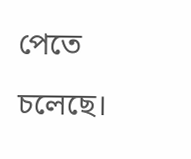পেতে চলেছে।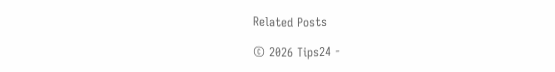Related Posts

© 2026 Tips24 -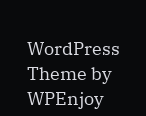WordPress Theme by WPEnjoy